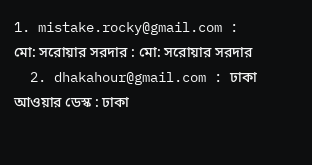1. mistake.rocky@gmail.com : মো: সরোয়ার সরদার : মো: সরোয়ার সরদার
  2. dhakahour@gmail.com : ঢাকা আওয়ার ডেস্ক : ঢাকা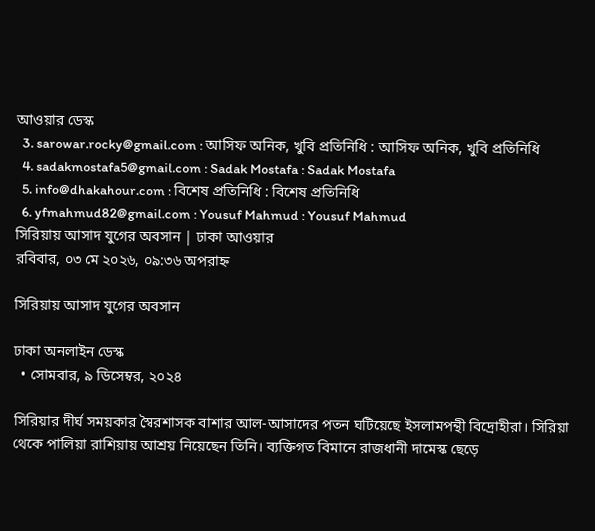আওয়ার ডেস্ক
  3. sarowar.rocky@gmail.com : আসিফ অনিক, খুবি প্রতিনিধি : আসিফ অনিক, খুবি প্রতিনিধি
  4. sadakmostafa5@gmail.com : Sadak Mostafa : Sadak Mostafa
  5. info@dhakahour.com : বিশেষ প্রতিনিধি : বিশেষ প্রতিনিধি
  6. yfmahmud82@gmail.com : Yousuf Mahmud : Yousuf Mahmud
সিরিয়ায় আসাদ যুগের অবসান | ঢাকা আওয়ার
রবিবার, ০৩ মে ২০২৬, ০৯:৩৬ অপরাহ্ন

সিরিয়ায় আসাদ যুগের অবসান

ঢাকা অনলাইন ডেস্ক
  • সোমবার, ৯ ডিসেম্বর, ২০২৪

সিরিয়ার দীর্ঘ সময়কার স্বৈরশাসক বাশার আল-আসাদের পতন ঘটিয়েছে ইসলামপন্থী বিদ্রোহীরা। সিরিয়া থেকে পালিয়া রাশিয়ায় আশ্রয় নিয়েছেন তিনি। ব্যক্তিগত বিমানে রাজধানী দামেস্ক ছেড়ে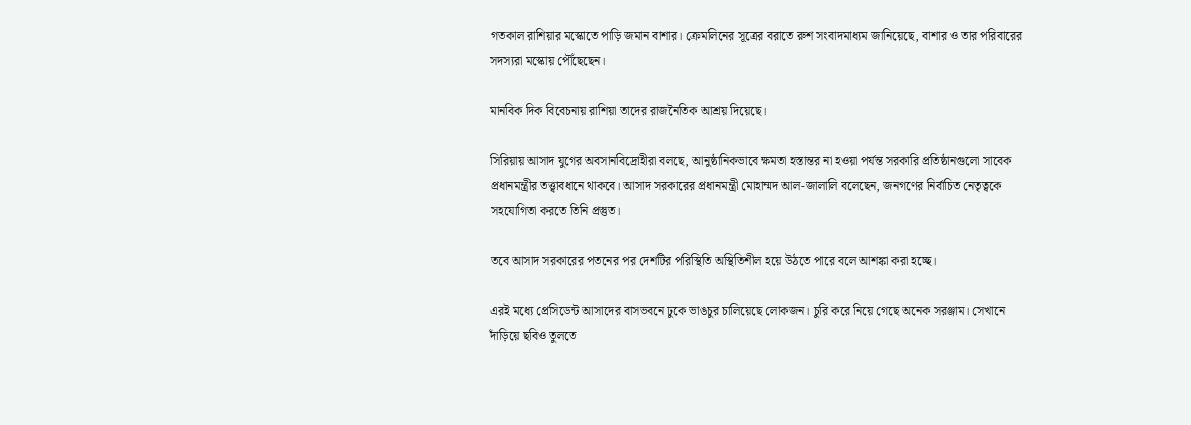গতকাল রাশিয়ার মস্কোতে পাড়ি জমান বাশার। ক্রেমলিনের সূত্রের বরাতে রুশ সংবাদমাধ্যম জানিয়েছে, বাশার ও তার পরিবারের সদস্যরা মস্কোয় পৌঁছেছেন।

মানবিক দিক বিবেচনায় রাশিয়া তাদের রাজনৈতিক আশ্রয় দিয়েছে।

সিরিয়ায় আসাদ যুগের অবসানবিদ্রোহীরা বলছে, আনুষ্ঠানিকভাবে ক্ষমতা হস্তান্তর না হওয়া পর্যন্ত সরকারি প্রতিষ্ঠানগুলো সাবেক প্রধানমন্ত্রীর তত্ত্বাবধানে থাকবে। আসাদ সরকারের প্রধানমন্ত্রী মোহাম্মদ আল-জালালি বলেছেন, জনগণের নির্বাচিত নেতৃত্বকে সহযোগিতা করতে তিনি প্রস্তুত।

তবে আসাদ সরকারের পতনের পর দেশটির পরিস্থিতি অস্থিতিশীল হয়ে উঠতে পারে বলে আশঙ্কা করা হচ্ছে।

এরই মধ্যে প্রেসিডেন্ট আসাদের বাসভবনে ঢুকে ভাঙচুর চালিয়েছে লোকজন। চুরি করে নিয়ে গেছে অনেক সরঞ্জাম। সেখানে দাঁড়িয়ে ছবিও তুলতে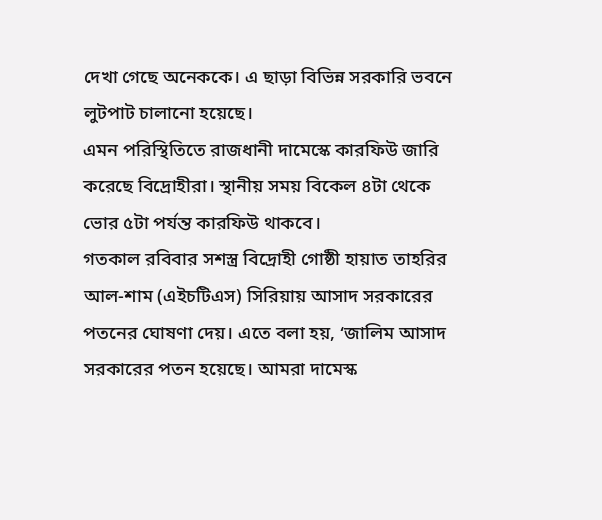দেখা গেছে অনেককে। এ ছাড়া বিভিন্ন সরকারি ভবনে লুটপাট চালানো হয়েছে।
এমন পরিস্থিতিতে রাজধানী দামেস্কে কারফিউ জারি করেছে বিদ্রোহীরা। স্থানীয় সময় বিকেল ৪টা থেকে ভোর ৫টা পর্যন্ত কারফিউ থাকবে।
গতকাল রবিবার সশস্ত্র বিদ্রোহী গোষ্ঠী হায়াত তাহরির আল-শাম (এইচটিএস) সিরিয়ায় আসাদ সরকারের পতনের ঘোষণা দেয়। এতে বলা হয়, ‘জালিম আসাদ সরকারের পতন হয়েছে। আমরা দামেস্ক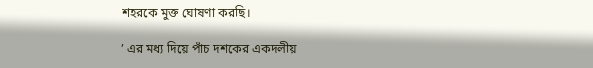শহরকে মুক্ত ঘোষণা করছি।

’ এর মধ্য দিয়ে পাঁচ দশকের একদলীয়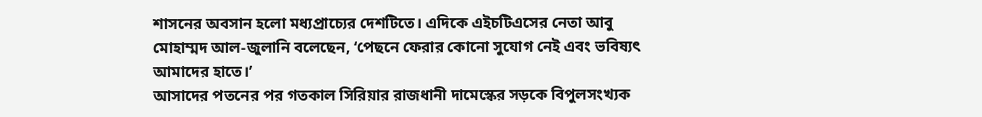শাসনের অবসান হলো মধ্যপ্রাচ্যের দেশটিতে। এদিকে এইচটিএসের নেতা আবু মোহাম্মদ আল-জুলানি বলেছেন, ‘পেছনে ফেরার কোনো সুযোগ নেই এবং ভবিষ্যৎ আমাদের হাতে।’
আসাদের পতনের পর গতকাল সিরিয়ার রাজধানী দামেস্কের সড়কে বিপুলসংখ্যক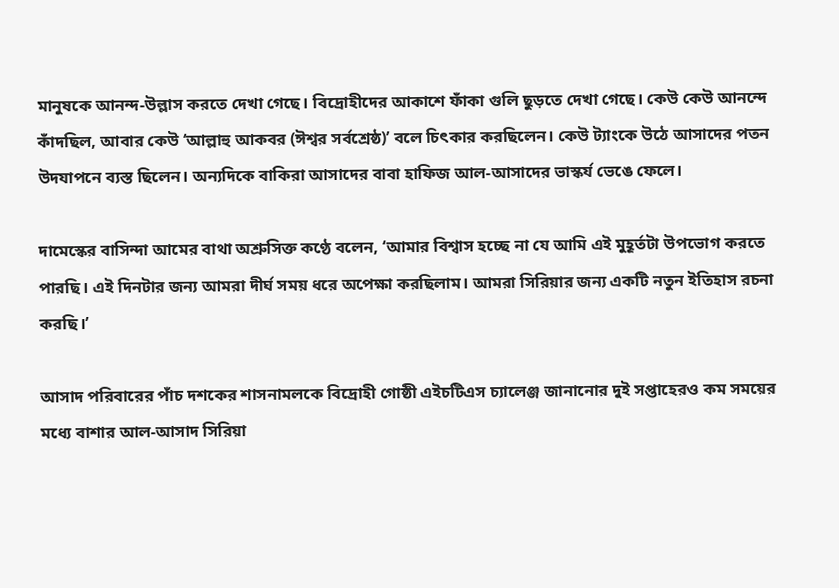মানুষকে আনন্দ-উল্লাস করতে দেখা গেছে। বিদ্রোহীদের আকাশে ফাঁকা গুলি ছুড়তে দেখা গেছে। কেউ কেউ আনন্দে কাঁদছিল, আবার কেউ ‘আল্লাহু আকবর (ঈশ্বর সর্বশ্রেষ্ঠ)’ বলে চিৎকার করছিলেন। কেউ ট্যাংকে উঠে আসাদের পতন উদযাপনে ব্যস্ত ছিলেন। অন্যদিকে বাকিরা আসাদের বাবা হাফিজ আল-আসাদের ভাস্কর্য ভেঙে ফেলে।

দামেস্কের বাসিন্দা আমের বাথা অশ্রুসিক্ত কণ্ঠে বলেন, ‘আমার বিশ্বাস হচ্ছে না যে আমি এই মুহূর্তটা উপভোগ করতে পারছি। এই দিনটার জন্য আমরা দীর্ঘ সময় ধরে অপেক্ষা করছিলাম। আমরা সিরিয়ার জন্য একটি নতুন ইতিহাস রচনা করছি।’

আসাদ পরিবারের পাঁচ দশকের শাসনামলকে বিদ্রোহী গোষ্ঠী এইচটিএস চ্যালেঞ্জ জানানোর দুই সপ্তাহেরও কম সময়ের মধ্যে বাশার আল-আসাদ সিরিয়া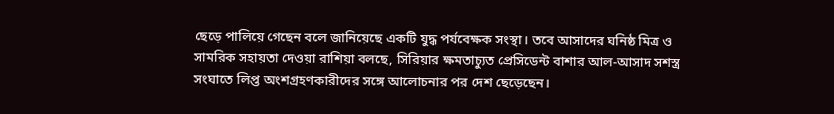ছেড়ে পালিয়ে গেছেন বলে জানিয়েছে একটি যুদ্ধ পর্যবেক্ষক সংস্থা। তবে আসাদের ঘনিষ্ঠ মিত্র ও সামরিক সহায়তা দেওয়া রাশিয়া বলছে, সিরিয়ার ক্ষমতাচ্যুত প্রেসিডেন্ট বাশার আল-আসাদ সশস্ত্র সংঘাতে লিপ্ত অংশগ্রহণকারীদের সঙ্গে আলোচনার পর দেশ ছেড়েছেন।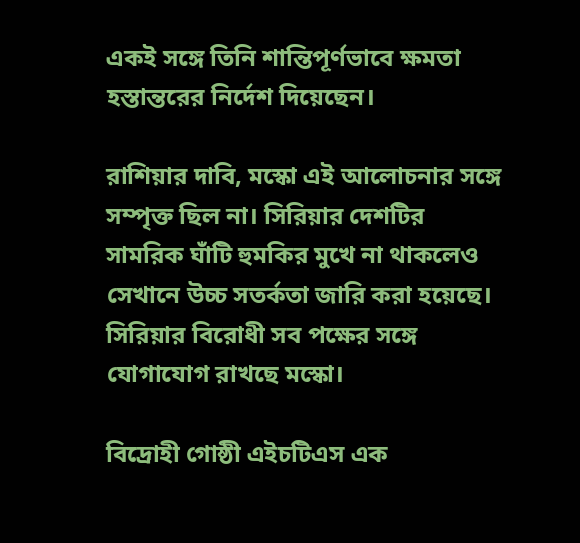একই সঙ্গে তিনি শান্তিপূর্ণভাবে ক্ষমতা হস্তান্তরের নির্দেশ দিয়েছেন।

রাশিয়ার দাবি, মস্কো এই আলোচনার সঙ্গে সম্পৃক্ত ছিল না। সিরিয়ার দেশটির সামরিক ঘাঁটি হুমকির মুখে না থাকলেও সেখানে উচ্চ সতর্কতা জারি করা হয়েছে। সিরিয়ার বিরোধী সব পক্ষের সঙ্গে যোগাযোগ রাখছে মস্কো।

বিদ্রোহী গোষ্ঠী এইচটিএস এক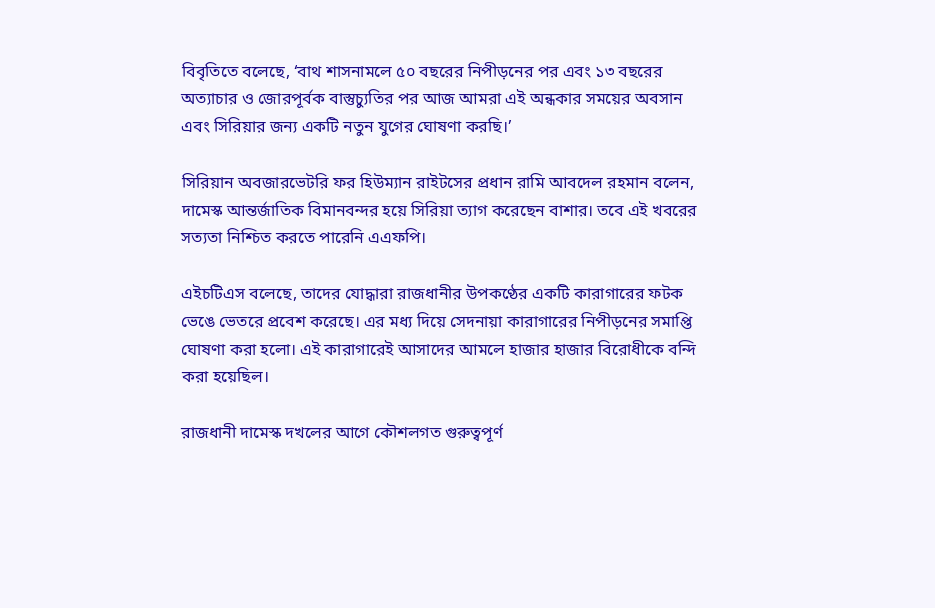বিবৃতিতে বলেছে, ‘বাথ শাসনামলে ৫০ বছরের নিপীড়নের পর এবং ১৩ বছরের অত্যাচার ও জোরপূর্বক বাস্তুচ্যুতির পর আজ আমরা এই অন্ধকার সময়ের অবসান এবং সিরিয়ার জন্য একটি নতুন যুগের ঘোষণা করছি।’

সিরিয়ান অবজারভেটরি ফর হিউম্যান রাইটসের প্রধান রামি আবদেল রহমান বলেন, দামেস্ক আন্তর্জাতিক বিমানবন্দর হয়ে সিরিয়া ত্যাগ করেছেন বাশার। তবে এই খবরের সত্যতা নিশ্চিত করতে পারেনি এএফপি।

এইচটিএস বলেছে, তাদের যোদ্ধারা রাজধানীর উপকণ্ঠের একটি কারাগারের ফটক ভেঙে ভেতরে প্রবেশ করেছে। এর মধ্য দিয়ে সেদনায়া কারাগারের নিপীড়নের সমাপ্তি ঘোষণা করা হলো। এই কারাগারেই আসাদের আমলে হাজার হাজার বিরোধীকে বন্দি করা হয়েছিল।

রাজধানী দামেস্ক দখলের আগে কৌশলগত গুরুত্বপূর্ণ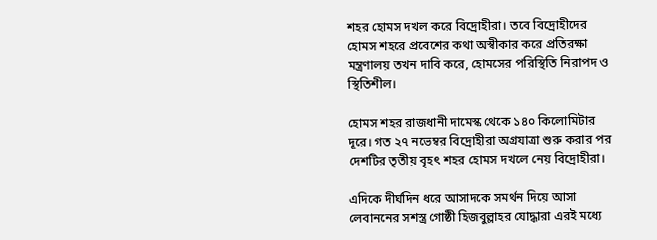শহর হোমস দখল করে বিদ্রোহীরা। তবে বিদ্রোহীদের হোমস শহরে প্রবেশের কথা অস্বীকার করে প্রতিরক্ষা মন্ত্রণালয় তখন দাবি করে, হোমসের পরিস্থিতি নিরাপদ ও স্থিতিশীল।

হোমস শহর রাজধানী দামেস্ক থেকে ১৪০ কিলোমিটার দূরে। গত ২৭ নভেম্বর বিদ্রোহীরা অগ্রযাত্রা শুরু করার পর দেশটির তৃতীয় বৃহৎ শহর হোমস দখলে নেয় বিদ্রোহীরা।

এদিকে দীর্ঘদিন ধরে আসাদকে সমর্থন দিয়ে আসা লেবাননের সশস্ত্র গোষ্ঠী হিজবুল্লাহর যোদ্ধারা এরই মধ্যে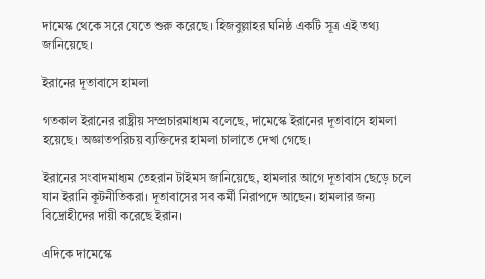দামেস্ক থেকে সরে যেতে শুরু করেছে। হিজবুল্লাহর ঘনিষ্ঠ একটি সূত্র এই তথ্য জানিয়েছে।

ইরানের দূতাবাসে হামলা

গতকাল ইরানের রাষ্ট্রীয় সম্প্রচারমাধ্যম বলেছে, দামেস্কে ইরানের দূতাবাসে হামলা হয়েছে। অজ্ঞাতপরিচয় ব্যক্তিদের হামলা চালাতে দেখা গেছে।

ইরানের সংবাদমাধ্যম তেহরান টাইমস জানিয়েছে, হামলার আগে দূতাবাস ছেড়ে চলে যান ইরানি কূটনীতিকরা। দূতাবাসের সব কর্মী নিরাপদে আছেন। হামলার জন্য বিদ্রোহীদের দায়ী করেছে ইরান।

এদিকে দামেস্কে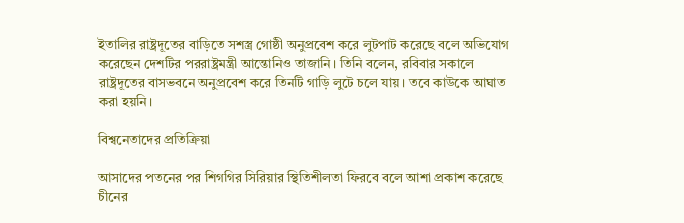ইতালির রাষ্ট্রদূতের বাড়িতে সশস্ত্র গোষ্ঠী অনুপ্রবেশ করে লুটপাট করেছে বলে অভিযোগ করেছেন দেশটির পররাষ্ট্রমন্ত্রী আন্তোনিও তাজানি। তিনি বলেন, রবিবার সকালে রাষ্ট্রদূতের বাসভবনে অনুপ্রবেশ করে তিনটি গাড়ি লুটে চলে যায়। তবে কাউকে আঘাত করা হয়নি।

বিশ্বনেতাদের প্রতিক্রিয়া

আসাদের পতনের পর শিগগির সিরিয়ার স্থিতিশীলতা ফিরবে বলে আশা প্রকাশ করেছে চীনের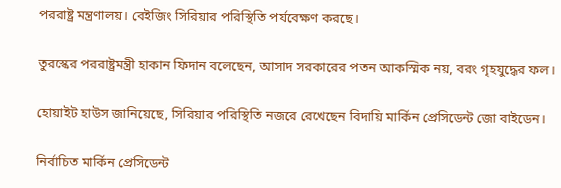পররাষ্ট্র মন্ত্রণালয়। বেইজিং সিরিয়ার পরিস্থিতি পর্যবেক্ষণ করছে।

তুরস্কের পররাষ্ট্রমন্ত্রী হাকান ফিদান বলেছেন, আসাদ সরকারের পতন আকস্মিক নয়, বরং গৃহযুদ্ধের ফল।

হোয়াইট হাউস জানিয়েছে, সিরিয়ার পরিস্থিতি নজরে রেখেছেন বিদায়ি মার্কিন প্রেসিডেন্ট জো বাইডেন।

নির্বাচিত মার্কিন প্রেসিডেন্ট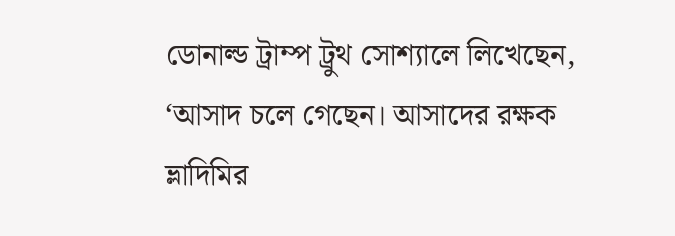ডোনাল্ড ট্রাম্প ট্রুথ সোশ্যালে লিখেছেন, ‘আসাদ চলে গেছেন। আসাদের রক্ষক ভ্লাদিমির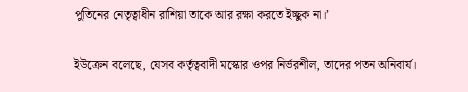পুতিনের নেতৃত্বাধীন রাশিয়া তাকে আর রক্ষা করতে ইচ্ছুক না।’

ইউক্রেন বলেছে, যেসব কর্তৃত্ববাদী মস্কোর ওপর নির্ভরশীল, তাদের পতন অনিবার্য।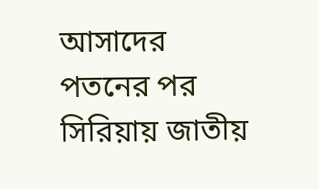আসাদের পতনের পর সিরিয়ায় জাতীয়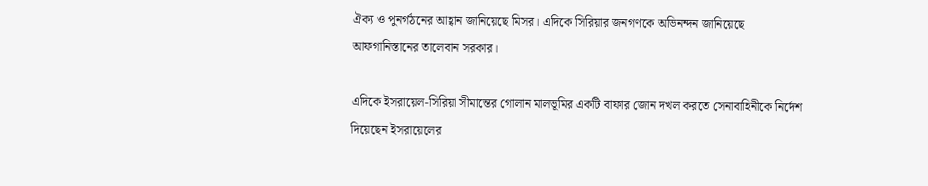ঐক্য ও পুনর্গঠনের আহ্বান জানিয়েছে মিসর। এদিকে সিরিয়ার জনগণকে অভিনন্দন জানিয়েছে আফগানিস্তানের তালেবান সরকার।

এদিকে ইসরায়েল-সিরিয়া সীমান্তের গোলান মালভূমির একটি বাফার জোন দখল করতে সেনাবাহিনীকে নির্দেশ দিয়েছেন ইসরায়েলের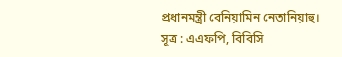প্রধানমন্ত্রী বেনিয়ামিন নেতানিয়াহু। সূত্র : এএফপি, বিবিসি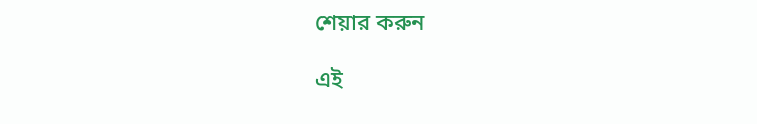শেয়ার করুন

এই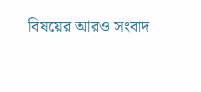বিষয়ের আরও সংবাদ